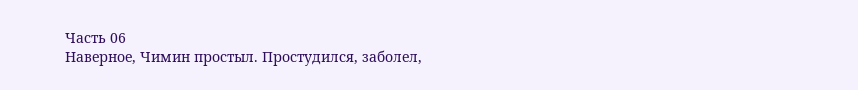Часть 06
Наверное, Чимин простыл. Простудился, заболел,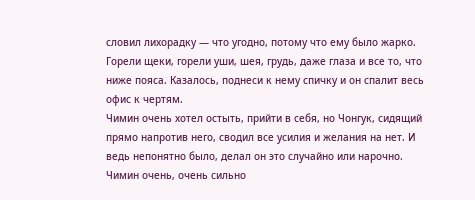словил лихорадку — что угодно, потому что ему было жарко. Горели щеки, горели уши, шея, грудь, даже глаза и все то, что ниже пояса. Казалось, поднеси к нему спичку и он спалит весь офис к чертям.
Чимин очень хотел остыть, прийти в себя, но Чонгук, сидящий прямо напротив него, сводил все усилия и желания на нет. И ведь непонятно было, делал он это случайно или нарочно. Чимин очень, очень сильно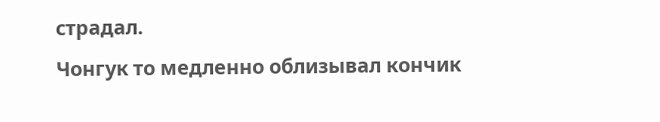страдал.
Чонгук то медленно облизывал кончик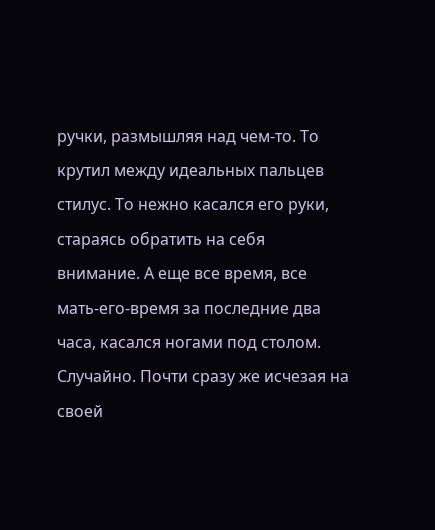ручки, размышляя над чем-то. То крутил между идеальных пальцев стилус. То нежно касался его руки, стараясь обратить на себя внимание. А еще все время, все мать-его-время за последние два часа, касался ногами под столом. Случайно. Почти сразу же исчезая на своей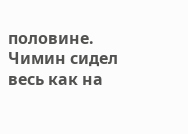половине.
Чимин сидел весь как на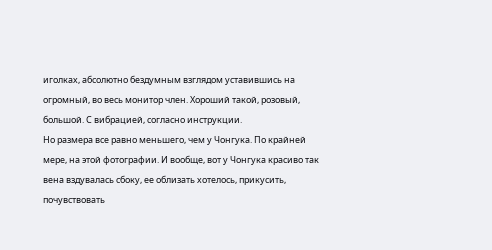иголках, абсолютно бездумным взглядом уставившись на огромный, во весь монитор член. Хороший такой, розовый, большой. С вибрацией, согласно инструкции.
Но размера все равно меньшего, чем у Чонгука. По крайней мере, на этой фотографии. И вообще, вот у Чонгука красиво так вена вздувалась сбоку, ее облизать хотелось, прикусить, почувствовать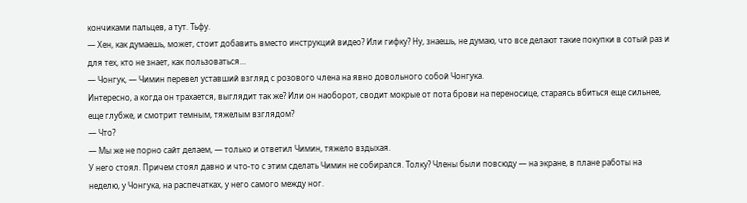кончиками пальцев, а тут. Тьфу.
— Хен, как думаешь, может, стоит добавить вместо инструкций видео? Или гифку? Ну, знаешь, не думаю, что все делают такие покупки в сотый раз и для тех, кто не знает, как пользоваться…
— Чонгук, — Чимин перевел уставший взгляд с розового члена на явно довольного собой Чонгука.
Интересно, а когда он трахается, выглядит так же? Или он наоборот, сводит мокрые от пота брови на переносице, стараясь вбиться еще сильнее, еще глубже, и смотрит темным, тяжелым взглядом?
— Что?
— Мы же не порно сайт делаем, — только и ответил Чимин, тяжело вздыхая.
У него стоял. Причем стоял давно и что-то с этим сделать Чимин не собирался. Толку? Члены были повсюду — на экране, в плане работы на неделю, у Чонгука, на распечатках, у него самого между ног.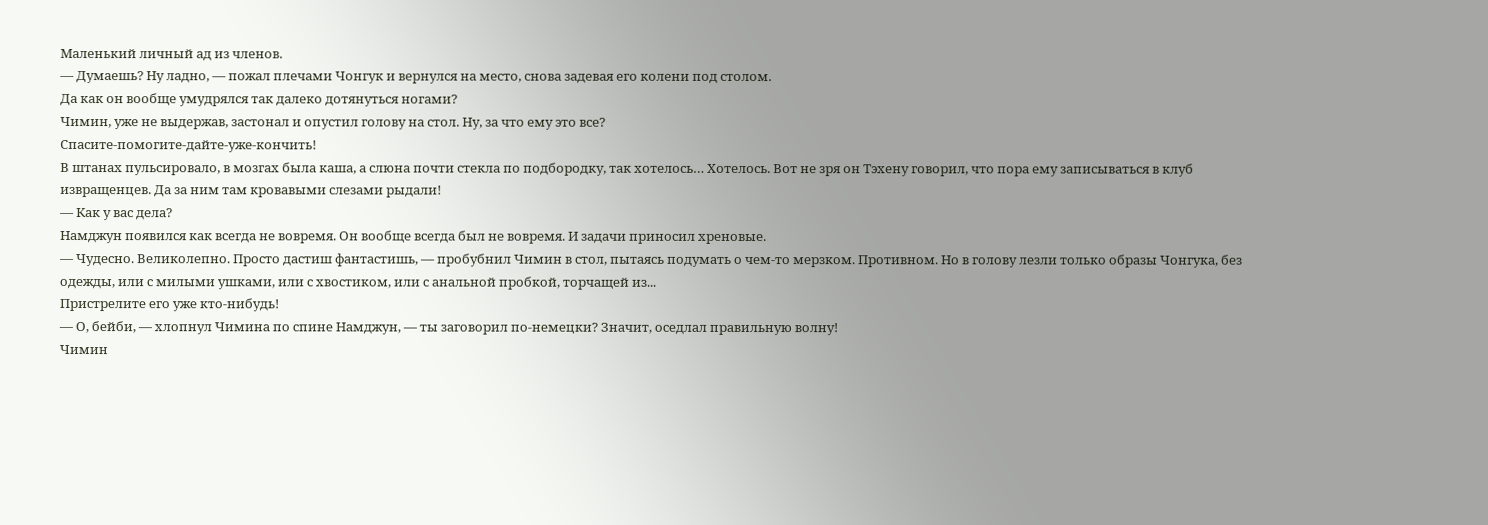Маленький личный ад из членов.
— Думаешь? Ну ладно, — пожал плечами Чонгук и вернулся на место, снова задевая его колени под столом.
Да как он вообще умудрялся так далеко дотянуться ногами?
Чимин, уже не выдержав, застонал и опустил голову на стол. Ну, за что ему это все?
Спасите-помогите-дайте-уже-кончить!
В штанах пульсировало, в мозгах была каша, а слюна почти стекла по подбородку, так хотелось… Хотелось. Вот не зря он Тэхену говорил, что пора ему записываться в клуб извращенцев. Да за ним там кровавыми слезами рыдали!
— Как у вас дела?
Намджун появился как всегда не вовремя. Он вообще всегда был не вовремя. И задачи приносил хреновые.
— Чудесно. Великолепно. Просто дастиш фантастишь, — пробубнил Чимин в стол, пытаясь подумать о чем-то мерзком. Противном. Но в голову лезли только образы Чонгука, без одежды, или с милыми ушками, или с хвостиком, или с анальной пробкой, торчащей из...
Пристрелите его уже кто-нибудь!
— О, бейби, — хлопнул Чимина по спине Намджун, — ты заговорил по-немецки? Значит, оседлал правильную волну!
Чимин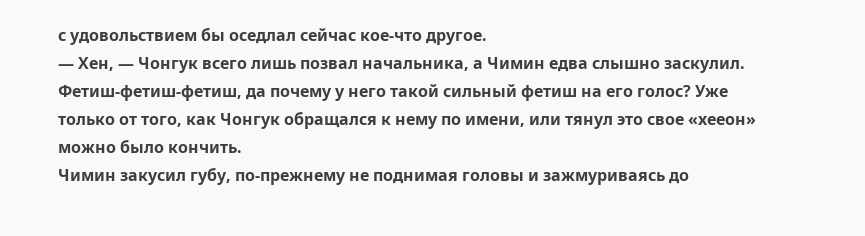с удовольствием бы оседлал сейчас кое-что другое.
— Хен, — Чонгук всего лишь позвал начальника, а Чимин едва слышно заскулил.
Фетиш-фетиш-фетиш, да почему у него такой сильный фетиш на его голос? Уже только от того, как Чонгук обращался к нему по имени, или тянул это свое «хееон» можно было кончить.
Чимин закусил губу, по-прежнему не поднимая головы и зажмуриваясь до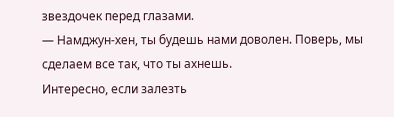звездочек перед глазами.
— Намджун-хен, ты будешь нами доволен. Поверь, мы сделаем все так, что ты ахнешь.
Интересно, если залезть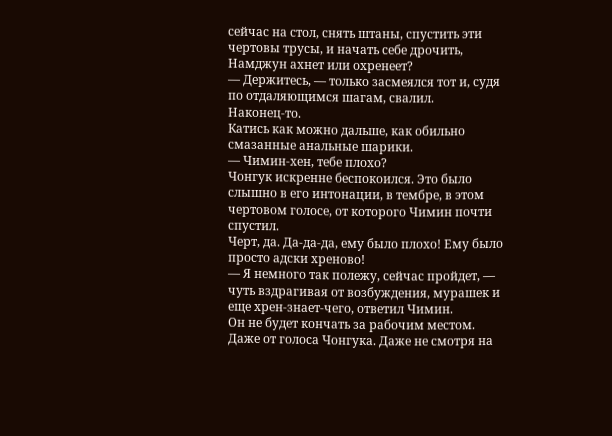сейчас на стол, снять штаны, спустить эти чертовы трусы, и начать себе дрочить, Намджун ахнет или охренеет?
— Держитесь, — только засмеялся тот и, судя по отдаляющимся шагам, свалил.
Наконец-то.
Катись как можно дальше, как обильно смазанные анальные шарики.
— Чимин-хен, тебе плохо?
Чонгук искренне беспокоился. Это было слышно в его интонации, в тембре, в этом чертовом голосе, от которого Чимин почти спустил.
Черт, да. Да-да-да, ему было плохо! Ему было просто адски хреново!
— Я немного так полежу, сейчас пройдет, — чуть вздрагивая от возбуждения, мурашек и еще хрен-знает-чего, ответил Чимин.
Он не будет кончать за рабочим местом. Даже от голоса Чонгука. Даже не смотря на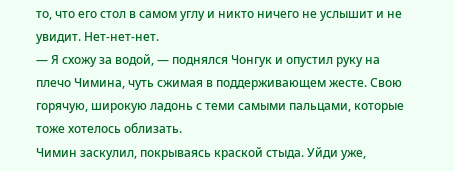то, что его стол в самом углу и никто ничего не услышит и не увидит. Нет-нет-нет.
— Я схожу за водой, — поднялся Чонгук и опустил руку на плечо Чимина, чуть сжимая в поддерживающем жесте. Свою горячую, широкую ладонь с теми самыми пальцами, которые тоже хотелось облизать.
Чимин заскулил, покрываясь краской стыда. Уйди уже,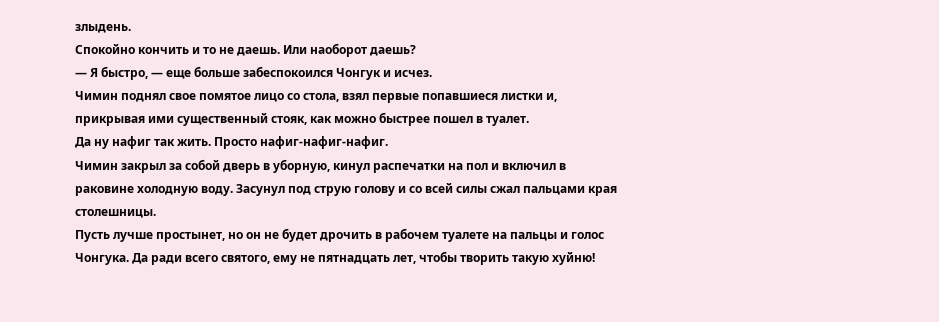злыдень.
Спокойно кончить и то не даешь. Или наоборот даешь?
— Я быстро, — еще больше забеспокоился Чонгук и исчез.
Чимин поднял свое помятое лицо со стола, взял первые попавшиеся листки и, прикрывая ими существенный стояк, как можно быстрее пошел в туалет.
Да ну нафиг так жить. Просто нафиг-нафиг-нафиг.
Чимин закрыл за собой дверь в уборную, кинул распечатки на пол и включил в раковине холодную воду. Засунул под струю голову и со всей силы сжал пальцами края столешницы.
Пусть лучше простынет, но он не будет дрочить в рабочем туалете на пальцы и голос Чонгука. Да ради всего святого, ему не пятнадцать лет, чтобы творить такую хуйню!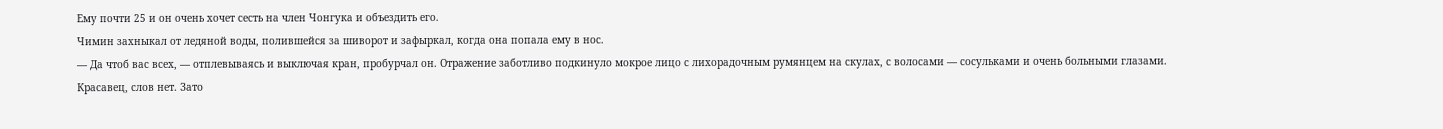Ему почти 25 и он очень хочет сесть на член Чонгука и объездить его.
Чимин захныкал от ледяной воды, полившейся за шиворот и зафыркал, когда она попала ему в нос.
— Да чтоб вас всех, — отплевываясь и выключая кран, пробурчал он. Отражение заботливо подкинуло мокрое лицо с лихорадочным румянцем на скулах, с волосами — сосульками и очень больными глазами.
Красавец, слов нет. Зато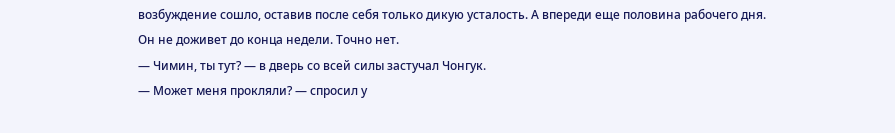возбуждение сошло, оставив после себя только дикую усталость. А впереди еще половина рабочего дня.
Он не доживет до конца недели. Точно нет.
— Чимин, ты тут? — в дверь со всей силы застучал Чонгук.
— Может меня прокляли? — спросил у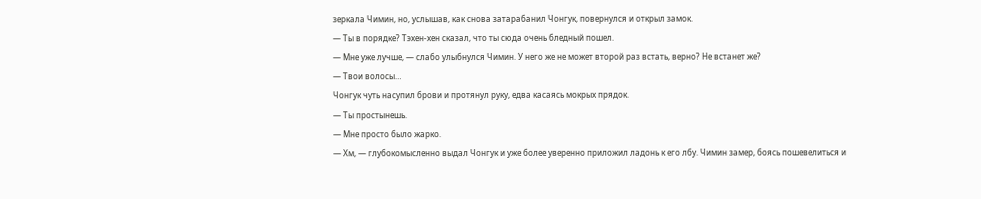зеркала Чимин, но, услышав, как снова затарабанил Чонгук, повернулся и открыл замок.
— Ты в порядке? Тэхен-хен сказал, что ты сюда очень бледный пошел.
— Мне уже лучше, — слабо улыбнулся Чимин. У него же не может второй раз встать, верно? Не встанет же?
— Твои волосы…
Чонгук чуть насупил брови и протянул руку, едва касаясь мокрых прядок.
— Ты простынешь.
— Мне просто было жарко.
— Хм, — глубокомысленно выдал Чонгук и уже более уверенно приложил ладонь к его лбу. Чимин замер, боясь пошевелиться и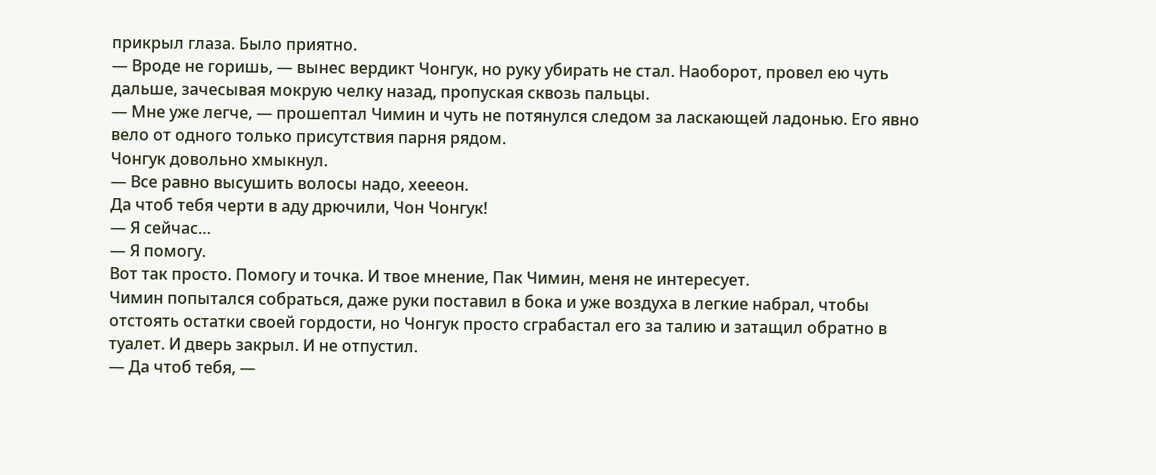прикрыл глаза. Было приятно.
— Вроде не горишь, — вынес вердикт Чонгук, но руку убирать не стал. Наоборот, провел ею чуть дальше, зачесывая мокрую челку назад, пропуская сквозь пальцы.
— Мне уже легче, — прошептал Чимин и чуть не потянулся следом за ласкающей ладонью. Его явно вело от одного только присутствия парня рядом.
Чонгук довольно хмыкнул.
— Все равно высушить волосы надо, хеееон.
Да чтоб тебя черти в аду дрючили, Чон Чонгук!
— Я сейчас…
— Я помогу.
Вот так просто. Помогу и точка. И твое мнение, Пак Чимин, меня не интересует.
Чимин попытался собраться, даже руки поставил в бока и уже воздуха в легкие набрал, чтобы отстоять остатки своей гордости, но Чонгук просто сграбастал его за талию и затащил обратно в туалет. И дверь закрыл. И не отпустил.
— Да чтоб тебя, —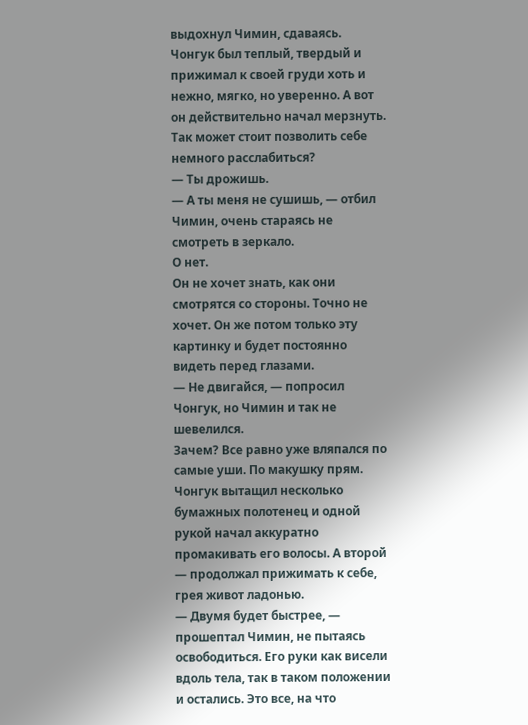выдохнул Чимин, сдаваясь. Чонгук был теплый, твердый и прижимал к своей груди хоть и нежно, мягко, но уверенно. А вот он действительно начал мерзнуть. Так может стоит позволить себе немного расслабиться?
— Ты дрожишь.
— А ты меня не сушишь, — отбил Чимин, очень стараясь не смотреть в зеркало.
О нет.
Он не хочет знать, как они смотрятся со стороны. Точно не хочет. Он же потом только эту картинку и будет постоянно видеть перед глазами.
— Не двигайся, — попросил Чонгук, но Чимин и так не шевелился.
Зачем? Все равно уже вляпался по самые уши. По макушку прям.
Чонгук вытащил несколько бумажных полотенец и одной рукой начал аккуратно промакивать его волосы. А второй — продолжал прижимать к себе, грея живот ладонью.
— Двумя будет быстрее, — прошептал Чимин, не пытаясь освободиться. Его руки как висели вдоль тела, так в таком положении и остались. Это все, на что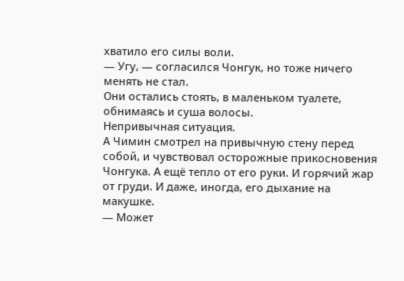хватило его силы воли.
— Угу, — согласился Чонгук, но тоже ничего менять не стал.
Они остались стоять, в маленьком туалете, обнимаясь и суша волосы.
Непривычная ситуация.
А Чимин смотрел на привычную стену перед собой, и чувствовал осторожные прикосновения Чонгука. А ещё тепло от его руки. И горячий жар от груди. И даже, иногда, его дыхание на макушке.
— Может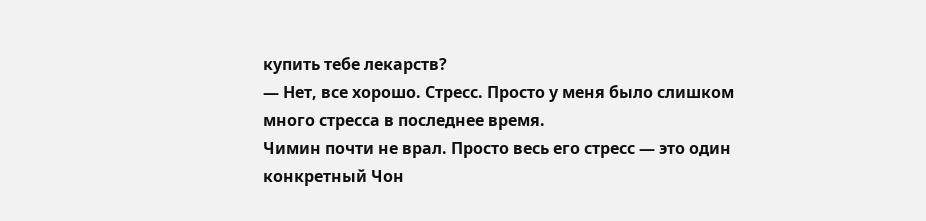купить тебе лекарств?
— Нет, все хорошо. Стресс. Просто у меня было слишком много стресса в последнее время.
Чимин почти не врал. Просто весь его стресс — это один конкретный Чон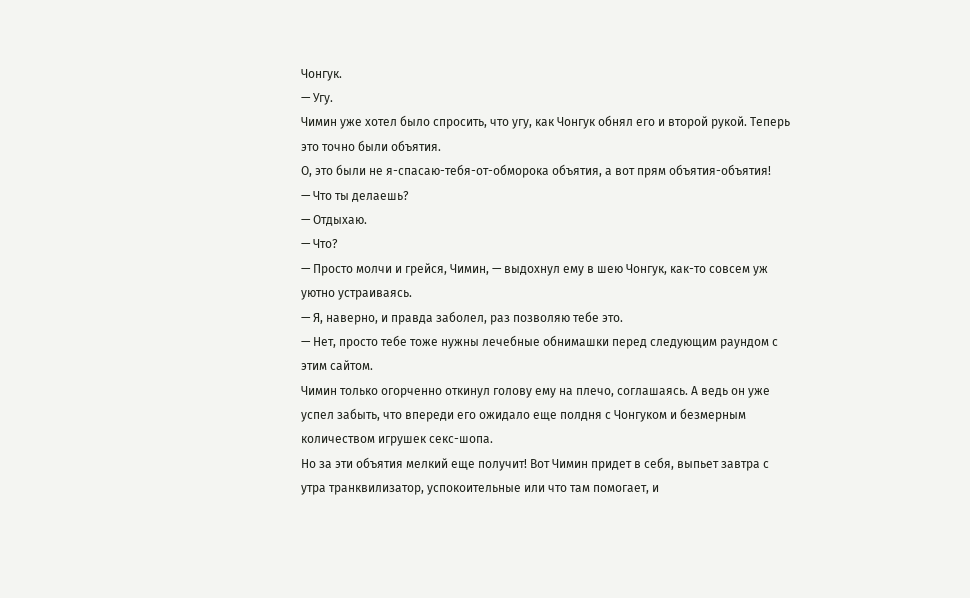Чонгук.
— Угу.
Чимин уже хотел было спросить, что угу, как Чонгук обнял его и второй рукой. Теперь это точно были объятия.
О, это были не я-спасаю-тебя-от-обморока объятия, а вот прям объятия-объятия!
— Что ты делаешь?
— Отдыхаю.
— Что?
— Просто молчи и грейся, Чимин, — выдохнул ему в шею Чонгук, как-то совсем уж уютно устраиваясь.
— Я, наверно, и правда заболел, раз позволяю тебе это.
— Нет, просто тебе тоже нужны лечебные обнимашки перед следующим раундом с этим сайтом.
Чимин только огорченно откинул голову ему на плечо, соглашаясь. А ведь он уже успел забыть, что впереди его ожидало еще полдня с Чонгуком и безмерным количеством игрушек секс-шопа.
Но за эти объятия мелкий еще получит! Вот Чимин придет в себя, выпьет завтра с утра транквилизатор, успокоительные или что там помогает, и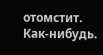отомстит.
Как-нибудь.